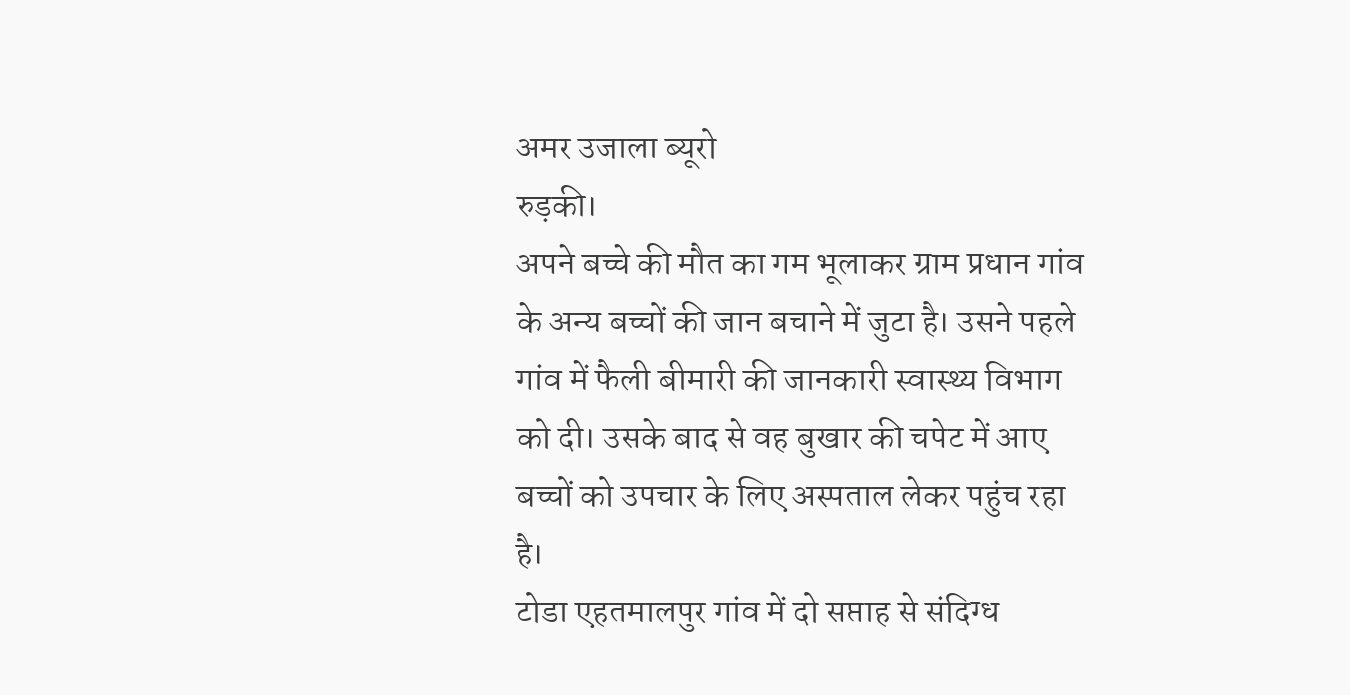अमर उजाला ब्यूरो
रुड़की।
अपने बच्चे की मौत का गम भूलाकर ग्राम प्रधान गांव के अन्य बच्चों की जान बचाने में जुटा है। उसने पहले गांव में फैली बीमारी की जानकारी स्वास्थ्य विभाग को दी। उसके बाद से वह बुखार की चपेट में आए बच्चों को उपचार के लिए अस्पताल लेकर पहुंच रहा है।
टोडा एहतमालपुर गांव में दो सप्ताह से संदिग्ध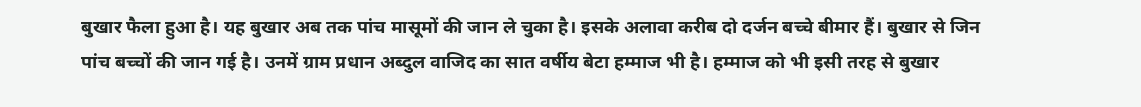बुखार फैला हुआ है। यह बुखार अब तक पांच मासूमों की जान ले चुका है। इसके अलावा करीब दो दर्जन बच्चे बीमार हैं। बुखार से जिन पांच बच्चों की जान गई है। उनमें ग्राम प्रधान अब्दुल वाजिद का सात वर्षीय बेटा हम्माज भी है। हम्माज को भी इसी तरह से बुखार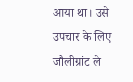आया था। उसे उपचार के लिए जौलीग्रांट ले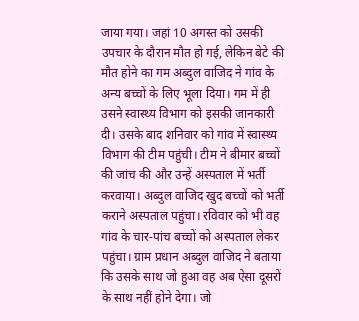जाया गया। जहां 10 अगस्त को उसकी उपचार के दौरान मौत हो गई, लेकिन बेटे की मौत होने का गम अब्दुल वाजिद ने गांव के अन्य बच्चों के लिए भूला दिया। गम में ही उसने स्वास्थ्य विभाग को इसकी जानकारी दी। उसके बाद शनिवार को गांव में स्वास्थ्य विभाग की टीम पहुंची। टीम ने बीमार बच्चों की जांच की और उन्हें अस्पताल में भर्ती करवाया। अब्दुल वाजिद खुद बच्चों को भर्ती कराने अस्पताल पहुंचा। रविवार को भी वह गांव के चार-पांच बच्चों को अस्पताल लेकर पहुंचा। ग्राम प्रधान अब्दुल वाजिद ने बताया कि उसके साथ जो हुआ वह अब ऐसा दूसरों के साथ नहीं होने देगा। जो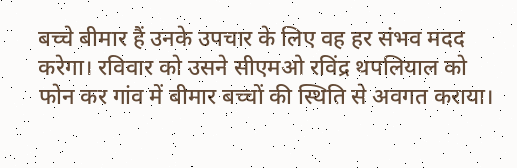बच्चे बीमार हैं उनके उपचार के लिए वह हर संभव मदद करेगा। रविवार को उसने सीएमओ रविंद्र थपलियाल को फोन कर गांव में बीमार बच्चों की स्थिति से अवगत कराया।